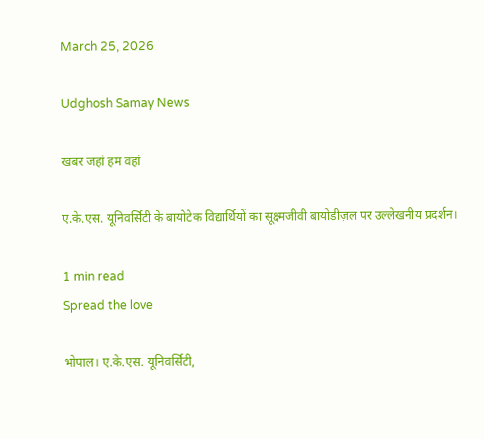March 25, 2026

Udghosh Samay News

खबर जहां हम वहां

ए.के.एस. यूनिवर्सिटी के बायोटेक विद्यार्थियों का सूक्ष्मजीवी बायोडीज़ल पर उल्लेखनीय प्रदर्शन।

1 min read
Spread the love

भोपाल। ए.के.एस. यूनिवर्सिटी,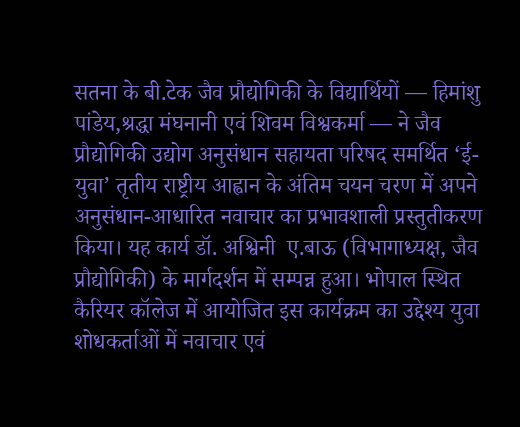सतना के बी.टेक जैव प्रौद्योगिकी के विद्यार्थियों — हिमांशु पांडेय,श्रद्धा मंघनानी एवं शिवम विश्वकर्मा — ने जैव प्रौद्योगिकी उद्योग अनुसंधान सहायता परिषद समर्थित ‘ई-युवा’ तृतीय राष्ट्रीय आह्वान के अंतिम चयन चरण में अपने अनुसंधान-आधारित नवाचार का प्रभावशाली प्रस्तुतीकरण किया। यह कार्य डॉ. अश्विनी  ए.बाऊ (विभागाध्यक्ष, जैव प्रौद्योगिकी) के मार्गदर्शन में सम्पन्न हुआ। भोपाल स्थित कैरियर कॉलेज में आयोजित इस कार्यक्रम का उद्देश्य युवा शोधकर्ताओं में नवाचार एवं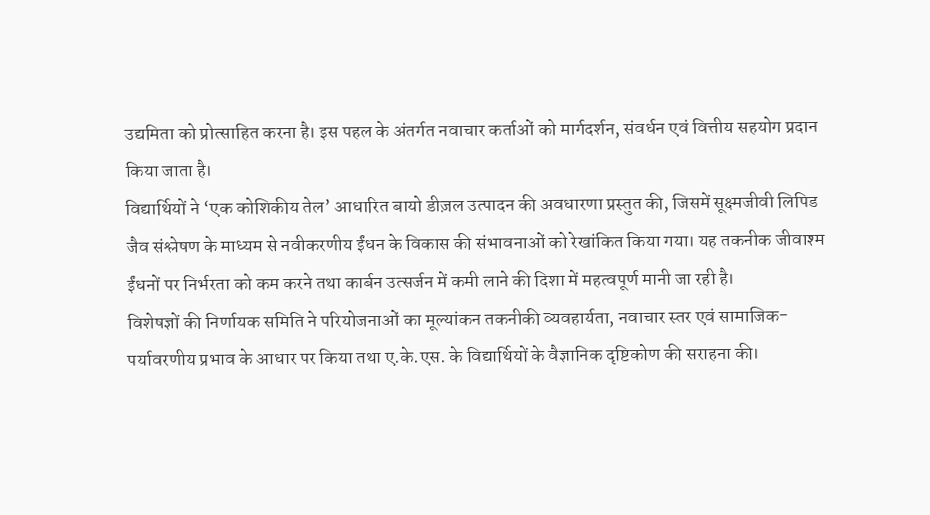उद्यमिता को प्रोत्साहित करना है। इस पहल के अंतर्गत नवाचार कर्ताओं को मार्गदर्शन, संवर्धन एवं वित्तीय सहयोग प्रदान किया जाता है।
विद्यार्थियों ने ‘एक कोशिकीय तेल’ आधारित बायो डीज़ल उत्पादन की अवधारणा प्रस्तुत की, जिसमें सूक्ष्मजीवी लिपिड जैव संश्लेषण के माध्यम से नवीकरणीय ईंधन के विकास की संभावनाओं को रेखांकित किया गया। यह तकनीक जीवाश्म ईंधनों पर निर्भरता को कम करने तथा कार्बन उत्सर्जन में कमी लाने की दिशा में महत्वपूर्ण मानी जा रही है।
विशेषज्ञों की निर्णायक समिति ने परियोजनाओं का मूल्यांकन तकनीकी व्यवहार्यता, नवाचार स्तर एवं सामाजिक-पर्यावरणीय प्रभाव के आधार पर किया तथा ए.के.एस. के विद्यार्थियों के वैज्ञानिक दृष्टिकोण की सराहना की।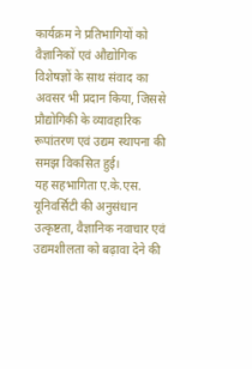कार्यक्रम ने प्रतिभागियों को वैज्ञानिकों एवं औद्योगिक विशेषज्ञों के साथ संवाद का अवसर भी प्रदान किया, जिससे प्रौद्योगिकी के व्यावहारिक रूपांतरण एवं उद्यम स्थापना की समझ विकसित हुई।
यह सहभागिता ए.के.एस. यूनिवर्सिटी की अनुसंधान उत्कृष्टता, वैज्ञानिक नवाचार एवं उद्यमशीलता को बढ़ावा देने की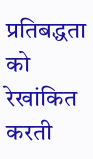प्रतिबद्धता को रेखांकित करती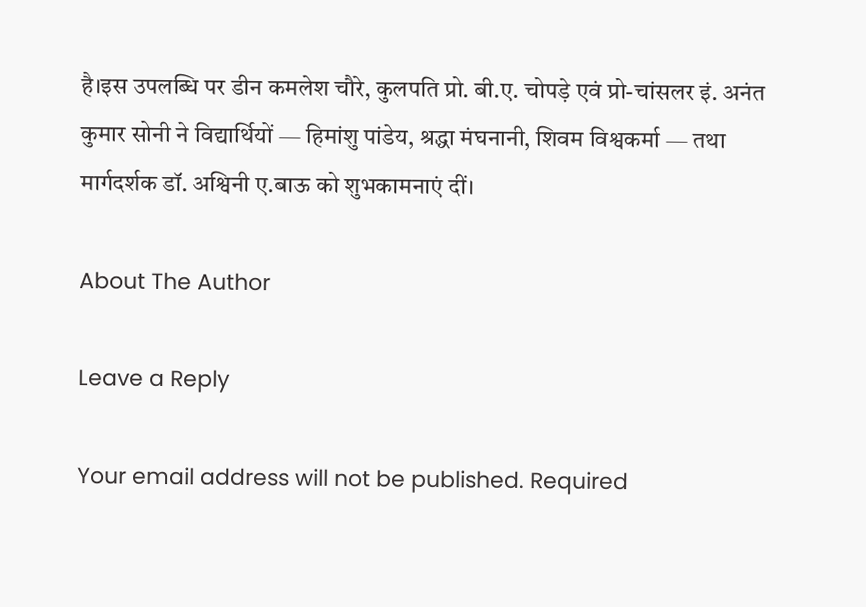है।इस उपलब्धि पर डीन कमलेश चौरे, कुलपति प्रो. बी.ए. चोपड़े एवं प्रो-चांसलर इं. अनंत कुमार सोनी ने विद्यार्थियों — हिमांशु पांडेय, श्रद्धा मंघनानी, शिवम विश्वकर्मा — तथा मार्गदर्शक डॉ. अश्विनी ए.बाऊ को शुभकामनाएं दीं।

About The Author

Leave a Reply

Your email address will not be published. Required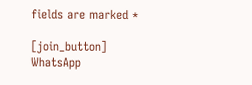fields are marked *

[join_button]
WhatsApp